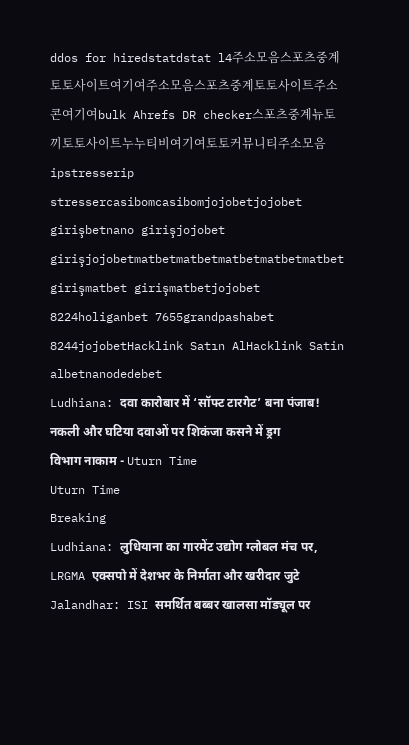ddos for hiredstatdstat l4주소모음스포츠중계토토사이트여기여주소모음스포츠중계토토사이트주소콘여기여bulk Ahrefs DR checker스포츠중계뉴토끼토토사이트누누티비여기여토토커뮤니티주소모음ipstresserip stressercasibomcasibomjojobetjojobet girişbetnano girişjojobet girişjojobetmatbetmatbetmatbetmatbetmatbet girişmatbet girişmatbetjojobet 8224holiganbet 7655grandpashabet 8244jojobetHacklink Satın AlHacklink Satin albetnanodedebet
Ludhiana: दवा कारोबार में ‘सॉफ्ट टारगेट’ बना पंजाब! नकली और घटिया दवाओं पर शिकंजा कसने में ड्रग विभाग नाकाम - Uturn Time
Uturn Time
Breaking
Ludhiana: लुधियाना का गारमेंट उद्योग ग्लोबल मंच पर, LRGMA एक्सपो में देशभर के निर्माता और खरीदार जुटे Jalandhar: ISI समर्थित बब्बर खालसा मॉड्यूल पर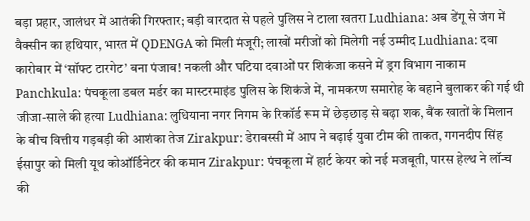बड़ा प्रहार, जालंधर में आतंकी गिरफ्तार; बड़ी वारदात से पहले पुलिस ने टाला खतरा Ludhiana: अब डेंगू से जंग में वैक्सीन का हथियार, भारत में QDENGA को मिली मंजूरी; लाखों मरीजों को मिलेगी नई उम्मीद Ludhiana: दवा कारोबार में ‘सॉफ्ट टारगेट’ बना पंजाब! नकली और घटिया दवाओं पर शिकंजा कसने में ड्रग विभाग नाकाम Panchkula: पंचकूला डबल मर्डर का मास्टरमाइंड पुलिस के शिकंजे में, नामकरण समारोह के बहाने बुलाकर की गई थी जीजा-साले की हत्या Ludhiana: लुधियाना नगर निगम के रिकॉर्ड रूम में छेड़छाड़ से बढ़ा शक, बैंक खातों के मिलान के बीच वित्तीय गड़बड़ी की आशंका तेज Zirakpur: डेराबस्सी में आप ने बढ़ाई युवा टीम की ताकत, गगनदीप सिंह ईसापुर को मिली यूथ कोऑर्डिनेटर की कमान Zirakpur: पंचकूला में हार्ट केयर को नई मजबूती, पारस हेल्थ ने लॉन्च की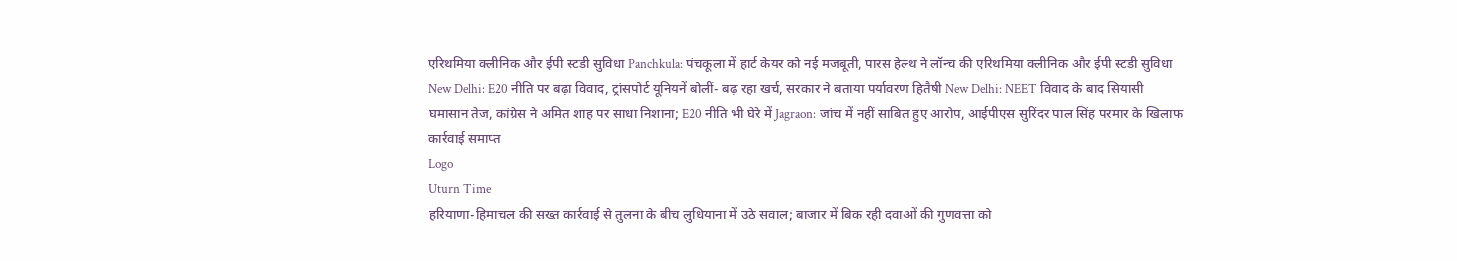एरिथमिया क्लीनिक और ईपी स्टडी सुविधा Panchkula: पंचकूला में हार्ट केयर को नई मजबूती, पारस हेल्थ ने लॉन्च की एरिथमिया क्लीनिक और ईपी स्टडी सुविधा New Delhi: E20 नीति पर बढ़ा विवाद, ट्रांसपोर्ट यूनियनें बोलीं- बढ़ रहा खर्च, सरकार ने बताया पर्यावरण हितैषी New Delhi: NEET विवाद के बाद सियासी घमासान तेज, कांग्रेस ने अमित शाह पर साधा निशाना; E20 नीति भी घेरे में Jagraon: जांच में नहीं साबित हुए आरोप, आईपीएस सुरिंदर पाल सिंह परमार के खिलाफ कार्रवाई समाप्त
Logo
Uturn Time
हरियाणा-हिमाचल की सख्त कार्रवाई से तुलना के बीच लुधियाना में उठे सवाल; बाजार में बिक रही दवाओं की गुणवत्ता को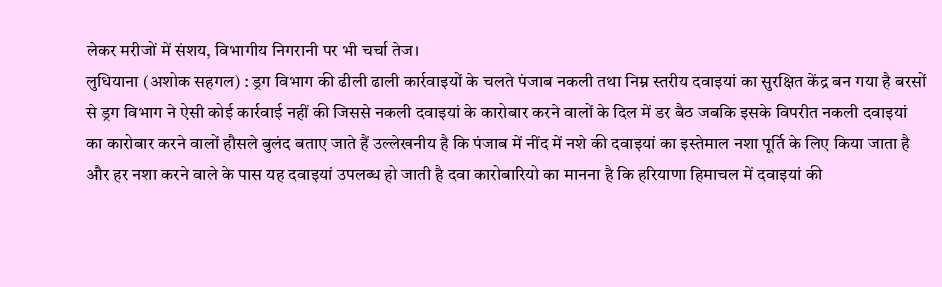लेकर मरीजों में संशय, विभागीय निगरानी पर भी चर्चा तेज।
लुधियाना (अशोक सहगल) : ड्रग विभाग की ढीली ढाली कार्रवाइयों के चलते पंजाब नकली तथा निम्न स्तरीय दवाइयां का सुरक्षित केंद्र बन गया है बरसों से ड्रग विभाग ने ऐसी कोई कार्रवाई नहीं की जिससे नकली दवाइयां के कारोबार करने वालों के दिल में डर बैठ जबकि इसके विपरीत नकली दवाइयां का कारोबार करने वालों हौसले बुलंद बताए जाते हैं उल्लेखनीय है कि पंजाब में नींद में नशे की दवाइयां का इस्तेमाल नशा पूर्ति के लिए किया जाता है और हर नशा करने वाले के पास यह दवाइयां उपलब्ध हो जाती है दवा कारोबारियो का मानना है कि हरियाणा हिमाचल में दवाइयां की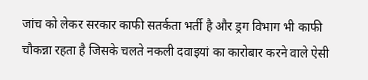जांच को लेकर सरकार काफी सतर्कता भर्ती है और ड्रग विभाग भी काफी चौकन्ना रहता है जिसके चलते नकली दवाइयां का कारोबार करने वाले ऐसी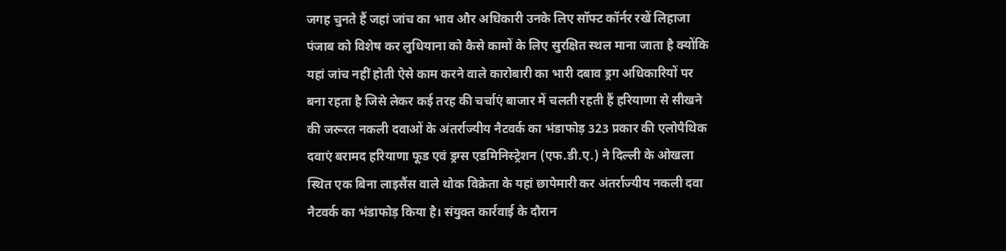जगह चुनते हैं जहां जांच का भाव और अधिकारी उनके लिए सॉफ्ट कॉर्नर रखें लिहाजा पंजाब को विशेष कर लुधियाना को कैसे कामों के लिए सुरक्षित स्थल माना जाता है क्योंकि यहां जांच नहीं होती ऐसे काम करने वाले कारोबारी का भारी दबाव ड्रग अधिकारियों पर बना रहता है जिसे लेकर कई तरह की चर्चाएं बाजार में चलती रहती हैं हरियाणा से सीखने की जरूरत नकली दवाओं के अंतर्राज्यीय नैटवर्क का भंडाफोड़ 323 प्रकार की एलोपैथिक दवाएं बरामद हरियाणा फूड एवं ड्रग्स एडमिनिस्ट्रेशन (एफ.डी.ए.) ने दिल्ली के ओखला स्थित एक बिना लाइसैंस वाले थोक विक्रेता के यहां छापेमारी कर अंतर्राज्यीय नकली दवा नैटवर्क का भंडाफोड़ किया है। संयुक्त कार्रवाई के दौरान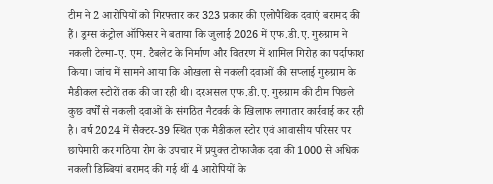टीम ने 2 आरोपियों को गिरफ्तार कर 323 प्रकार की एलोपैथिक दवाएं बरामद की हैं। ड्रग्स कंट्रोल ऑफिसर ने बताया कि जुलाई 2026 में एफ.डी.ए. गुरुग्राम ने नकली टेल्मा-ए. एम. टैबलेट के निर्माण और वितरण में शामिल गिरोह का पर्दाफाश किया। जांच में सामने आया कि ओखला से नकली दवाओं की सप्लाई गुरुग्राम के मैडीकल स्टोरों तक की जा रही थी। दरअसल एफ.डी.ए. गुरुग्राम की टीम पिछले कुछ वर्षों से नकली दवाओं के संगठित नैटवर्क के खिलाफ लगातार कार्रवाई कर रही है। वर्ष 2024 में सैक्टर-39 स्थित एक मैडीकल स्टोर एवं आवासीय परिसर पर छापेमारी कर गठिया रोग के उपचार में प्रयुक्त टोफाजैक दवा की 1000 से अधिक नकली डिब्बियां बरामद की गई थीं 4 आरोपियों के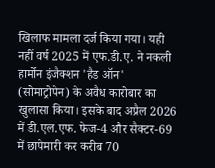खिलाफ मामला दर्ज किया गया। यही नहीं वर्ष 2025 में एफ.डी.ए. ने नकली हार्मोन इंजैक्शन 'हैड ऑन' (सोमाट्रोपेन) के अवैध कारोबार का खुलासा किया। इसके बाद अप्रैल 2026 में डी.एल.एफ. फेज-4 और सैक्टर-69 में छापेमारी कर करीब 70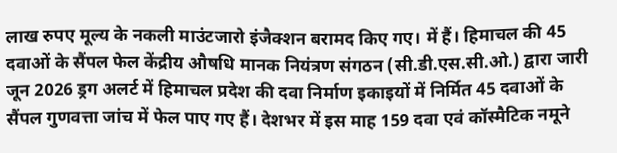लाख रुपए मूल्य के नकली माउंटजारो इंजैक्शन बरामद किए गए। में हैं। हिमाचल की 45 दवाओं के सैंपल फेल केंद्रीय औषधि मानक नियंत्रण संगठन (सी.डी.एस.सी.ओ.) द्वारा जारी जून 2026 ड्रग अलर्ट में हिमाचल प्रदेश की दवा निर्माण इकाइयों में निर्मित 45 दवाओं के सैंपल गुणवत्ता जांच में फेल पाए गए हैं। देशभर में इस माह 159 दवा एवं कॉस्मैटिक नमूने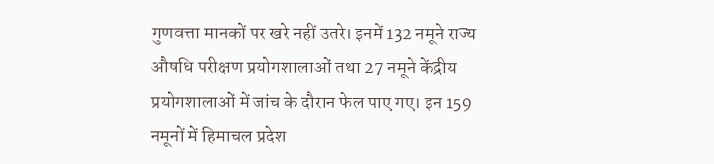गुणवत्ता मानकों पर खरे नहीं उतरे। इनमें 132 नमूने राज्य औषधि परीक्षण प्रयोगशालाओं तथा 27 नमूने केंद्रीय प्रयोगशालाओं में जांच के दौरान फेल पाए गए। इन 159 नमूनों में हिमाचल प्रदेश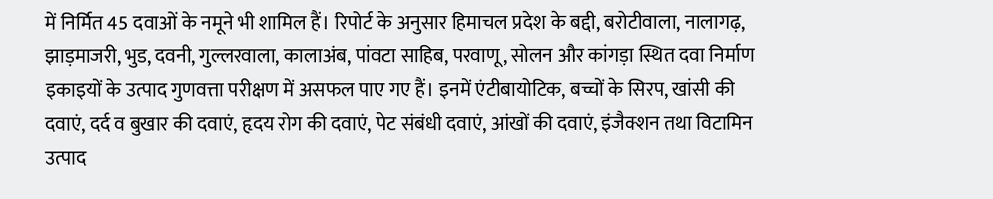में निर्मित 45 दवाओं के नमूने भी शामिल हैं। रिपोर्ट के अनुसार हिमाचल प्रदेश के बद्दी, बरोटीवाला, नालागढ़, झाड़माजरी, भुड, दवनी, गुल्लरवाला, कालाअंब, पांवटा साहिब, परवाणू, सोलन और कांगड़ा स्थित दवा निर्माण इकाइयों के उत्पाद गुणवत्ता परीक्षण में असफल पाए गए हैं। इनमें एंटीबायोटिक, बच्चों के सिरप, खांसी की दवाएं, दर्द व बुखार की दवाएं, हृदय रोग की दवाएं, पेट संबंधी दवाएं, आंखों की दवाएं, इंजैक्शन तथा विटामिन उत्पाद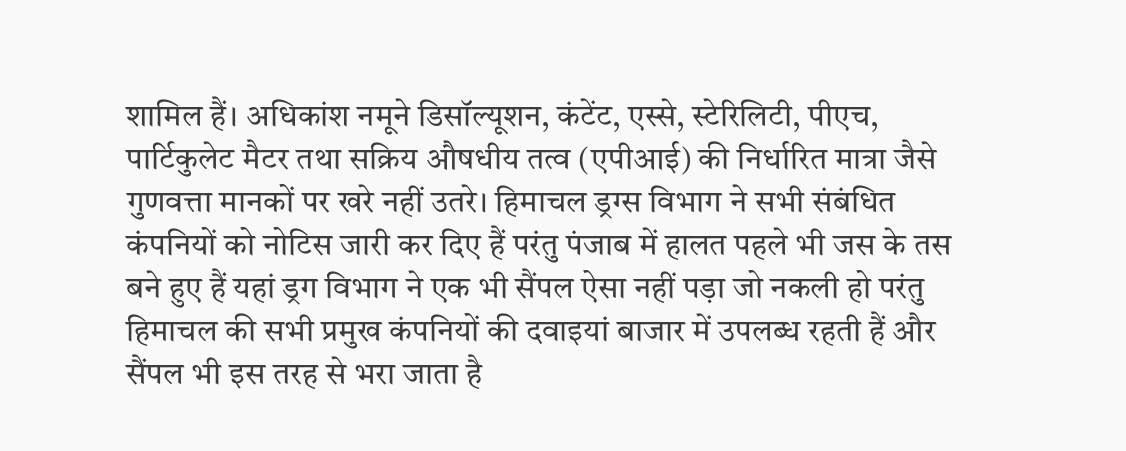शामिल हैं। अधिकांश नमूने डिसॉल्यूशन, कंटेंट, एस्से, स्टेरिलिटी, पीएच, पार्टिकुलेट मैटर तथा सक्रिय औषधीय तत्व (एपीआई) की निर्धारित मात्रा जैसे गुणवत्ता मानकों पर खरे नहीं उतरे। हिमाचल ड्रग्स विभाग ने सभी संबंधित कंपनियों को नोटिस जारी कर दिए हैं परंतु पंजाब में हालत पहले भी जस के तस बने हुए हैं यहां ड्रग विभाग ने एक भी सैंपल ऐसा नहीं पड़ा जो नकली हो परंतु हिमाचल की सभी प्रमुख कंपनियों की दवाइयां बाजार में उपलब्ध रहती हैं और सैंपल भी इस तरह से भरा जाता है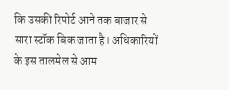कि उसकी रिपोर्ट आने तक बाजार से सारा स्टॉक बिक जाता है। अधिकारियों के इस तालमेल से आम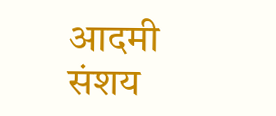आदमी संशय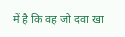में है कि वह जो दवा खा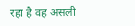रहा है वह असली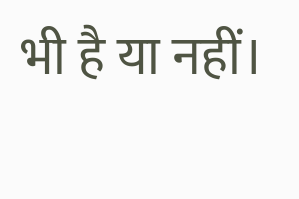भी है या नहीं।